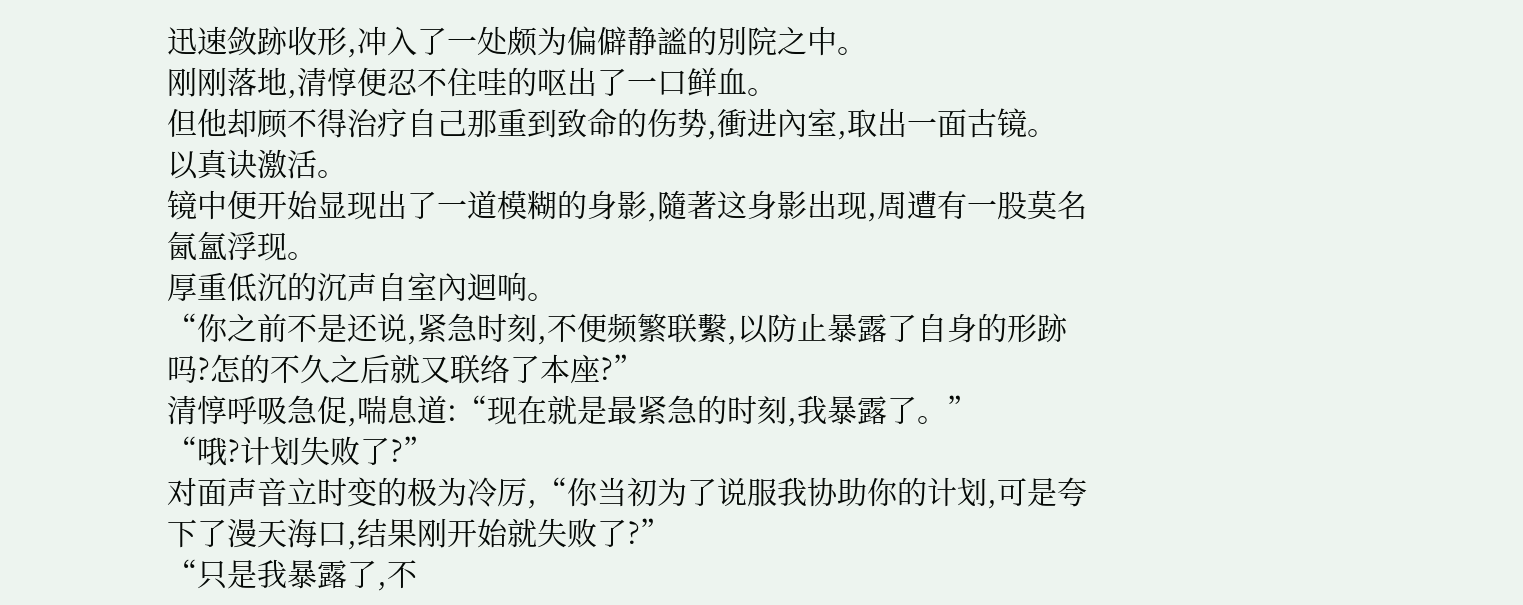迅速敛跡收形,冲入了一处颇为偏僻静謐的別院之中。
刚刚落地,清惇便忍不住哇的呕出了一口鲜血。
但他却顾不得治疗自己那重到致命的伤势,衝进內室,取出一面古镜。
以真诀激活。
镜中便开始显现出了一道模糊的身影,隨著这身影出现,周遭有一股莫名氤氳浮现。
厚重低沉的沉声自室內迴响。
“你之前不是还说,紧急时刻,不便频繁联繫,以防止暴露了自身的形跡吗?怎的不久之后就又联络了本座?”
清惇呼吸急促,喘息道:“现在就是最紧急的时刻,我暴露了。”
“哦?计划失败了?”
对面声音立时变的极为冷厉,“你当初为了说服我协助你的计划,可是夸下了漫天海口,结果刚开始就失败了?”
“只是我暴露了,不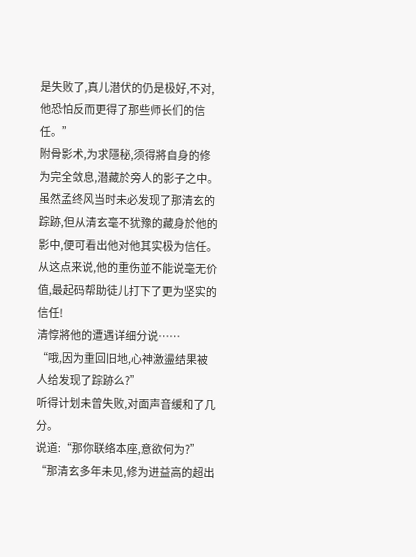是失败了,真儿潜伏的仍是极好,不对,他恐怕反而更得了那些师长们的信任。”
附骨影术,为求隱秘,须得將自身的修为完全敛息,潜藏於旁人的影子之中。
虽然孟终风当时未必发现了那清玄的踪跡,但从清玄毫不犹豫的藏身於他的影中,便可看出他对他其实极为信任。
从这点来说,他的重伤並不能说毫无价值,最起码帮助徒儿打下了更为坚实的信任!
清惇將他的遭遇详细分说……
“哦,因为重回旧地,心神激盪结果被人给发现了踪跡么?”
听得计划未曾失败,对面声音缓和了几分。
说道:“那你联络本座,意欲何为?”
“那清玄多年未见,修为进益高的超出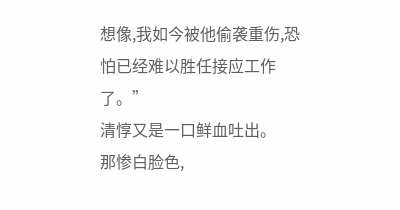想像,我如今被他偷袭重伤,恐怕已经难以胜任接应工作了。”
清惇又是一口鲜血吐出。
那惨白脸色,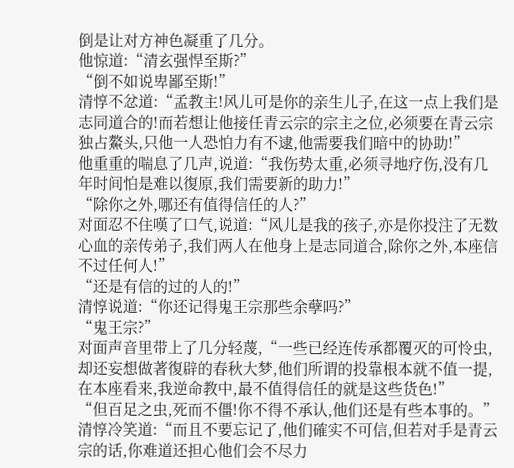倒是让对方神色凝重了几分。
他惊道:“清玄强悍至斯?”
“倒不如说卑鄙至斯!”
清惇不忿道:“孟教主!风儿可是你的亲生儿子,在这一点上我们是志同道合的!而若想让他接任青云宗的宗主之位,必须要在青云宗独占鰲头,只他一人恐怕力有不逮,他需要我们暗中的协助!”
他重重的喘息了几声,说道:“我伤势太重,必须寻地疗伤,没有几年时间怕是难以復原,我们需要新的助力!”
“除你之外,哪还有值得信任的人?”
对面忍不住嘆了口气,说道:“风儿是我的孩子,亦是你投注了无数心血的亲传弟子,我们两人在他身上是志同道合,除你之外,本座信不过任何人!”
“还是有信的过的人的!”
清惇说道:“你还记得鬼王宗那些余孽吗?”
“鬼王宗?”
对面声音里带上了几分轻蔑,“一些已经连传承都覆灭的可怜虫,却还妄想做著復辟的春秋大梦,他们所谓的投靠根本就不值一提,在本座看来,我逆命教中,最不值得信任的就是这些货色!”
“但百足之虫,死而不僵!你不得不承认,他们还是有些本事的。”
清惇冷笑道:“而且不要忘记了,他们確实不可信,但若对手是青云宗的话,你难道还担心他们会不尽力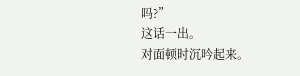吗?”
这话一出。
对面顿时沉吟起来。